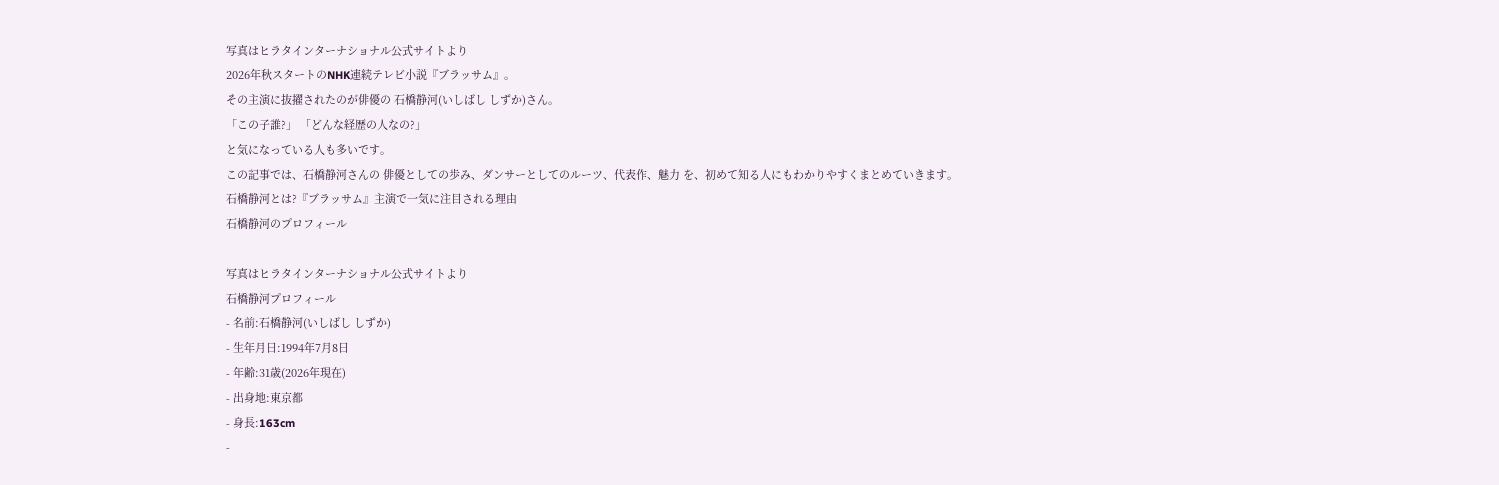写真はヒラタインターナショナル公式サイトより
2026年秋スタートのNHK連続テレビ小説『ブラッサム』。
その主演に抜擢されたのが俳優の 石橋静河(いしばし しずか)さん。
「この子誰?」 「どんな経歴の人なの?」
と気になっている人も多いです。
この記事では、石橋静河さんの 俳優としての歩み、ダンサーとしてのルーツ、代表作、魅力 を、初めて知る人にもわかりやすくまとめていきます。
石橋静河とは?『ブラッサム』主演で一気に注目される理由
石橋静河のプロフィール

写真はヒラタインターナショナル公式サイトより
石橋静河プロフィール
- 名前:石橋静河(いしばし しずか)
- 生年月日:1994年7月8日
- 年齢:31歳(2026年現在)
- 出身地:東京都
- 身長:163cm
-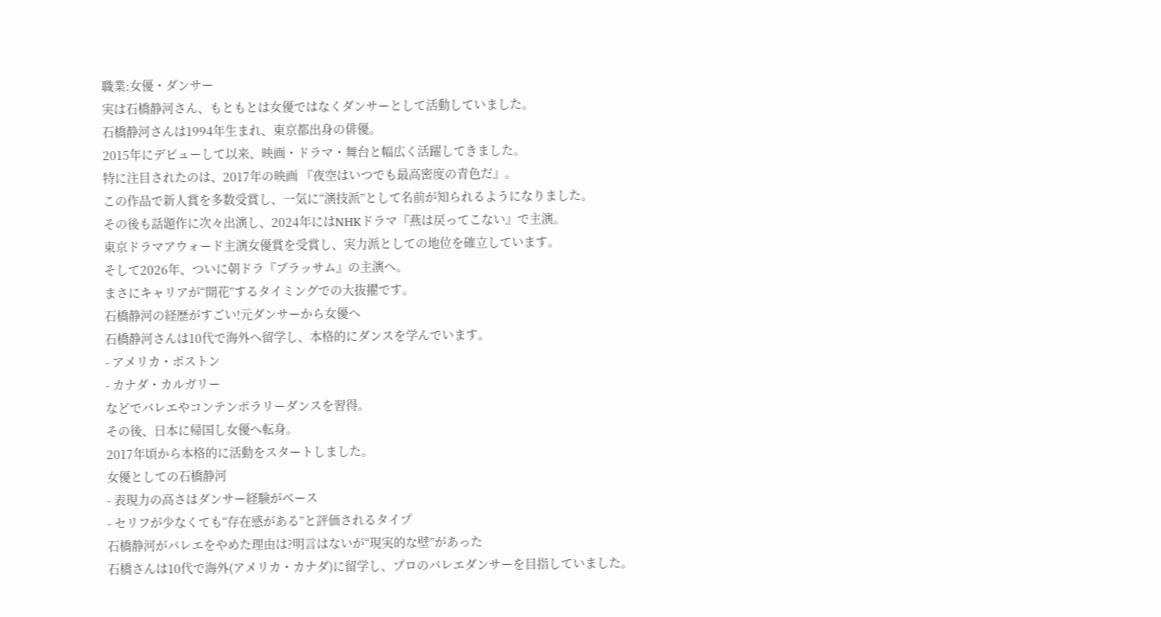職業:女優・ダンサー
実は石橋静河さん、もともとは女優ではなくダンサーとして活動していました。
石橋静河さんは1994年生まれ、東京都出身の俳優。
2015年にデビューして以来、映画・ドラマ・舞台と幅広く活躍してきました。
特に注目されたのは、2017年の映画 『夜空はいつでも最高密度の青色だ』。
この作品で新人賞を多数受賞し、一気に“演技派”として名前が知られるようになりました。
その後も話題作に次々出演し、2024年にはNHKドラマ『燕は戻ってこない』で主演。
東京ドラマアウォード主演女優賞を受賞し、実力派としての地位を確立しています。
そして2026年、ついに朝ドラ『ブラッサム』の主演へ。
まさにキャリアが“開花”するタイミングでの大抜擢です。
石橋静河の経歴がすごい!元ダンサーから女優へ
石橋静河さんは10代で海外へ留学し、本格的にダンスを学んでいます。
- アメリカ・ボストン
- カナダ・カルガリー
などでバレエやコンテンポラリーダンスを習得。
その後、日本に帰国し女優へ転身。
2017年頃から本格的に活動をスタートしました。
女優としての石橋静河
- 表現力の高さはダンサー経験がベース
- セリフが少なくても“存在感がある”と評価されるタイプ
石橋静河がバレエをやめた理由は?明言はないが“現実的な壁”があった
石橋さんは10代で海外(アメリカ・カナダ)に留学し、プロのバレエダンサーを目指していました。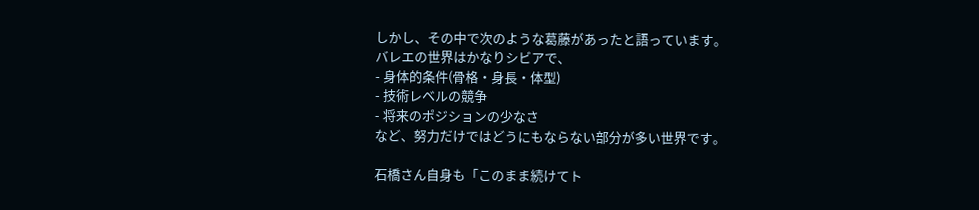しかし、その中で次のような葛藤があったと語っています。
バレエの世界はかなりシビアで、
- 身体的条件(骨格・身長・体型)
- 技術レベルの競争
- 将来のポジションの少なさ
など、努力だけではどうにもならない部分が多い世界です。

石橋さん自身も「このまま続けてト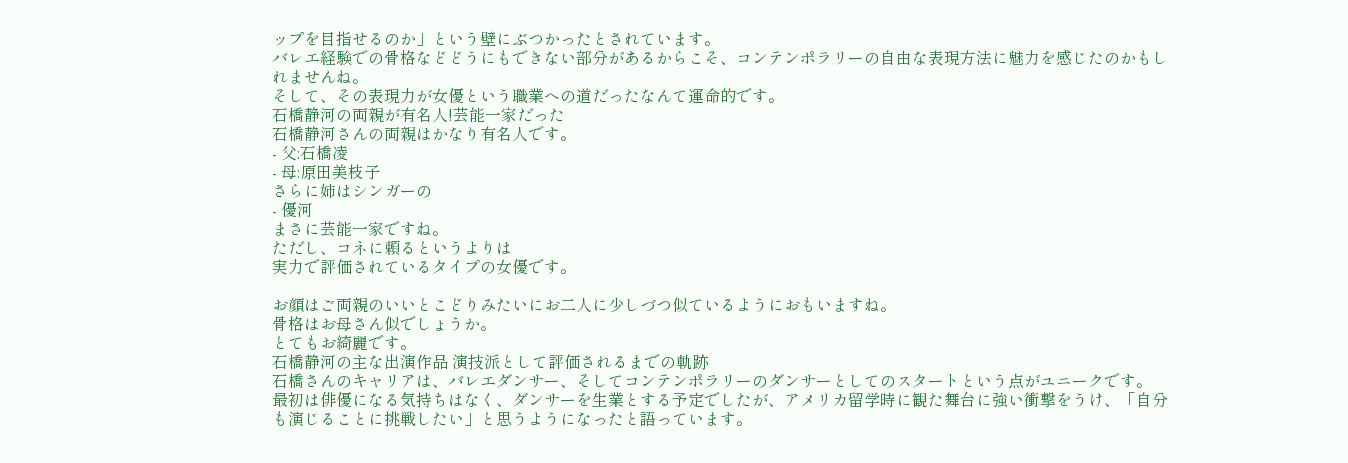ップを目指せるのか」という壁にぶつかったとされています。
バレエ経験での骨格などどうにもできない部分があるからこそ、コンテンポラリーの自由な表現方法に魅力を感じたのかもしれませんね。
そして、その表現力が女優という職業への道だったなんて運命的です。
石橋静河の両親が有名人!芸能一家だった
石橋静河さんの両親はかなり有名人です。
- 父:石橋凌
- 母:原田美枝子
さらに姉はシンガーの
- 優河
まさに芸能一家ですね。
ただし、コネに頼るというよりは
実力で評価されているタイプの女優です。

お顔はご両親のいいとこどりみたいにお二人に少しづつ似ているようにおもいますね。
骨格はお母さん似でしょうか。
とてもお綺麗です。
石橋静河の主な出演作品 演技派として評価されるまでの軌跡
石橋さんのキャリアは、バレエダンサー、そしてコンテンポラリーのダンサーとしてのスタートという点がユニークです。
最初は俳優になる気持ちはなく、ダンサーを生業とする予定でしたが、アメリカ留学時に観た舞台に強い衝撃をうけ、「自分も演じることに挑戦したい」と思うようになったと語っています。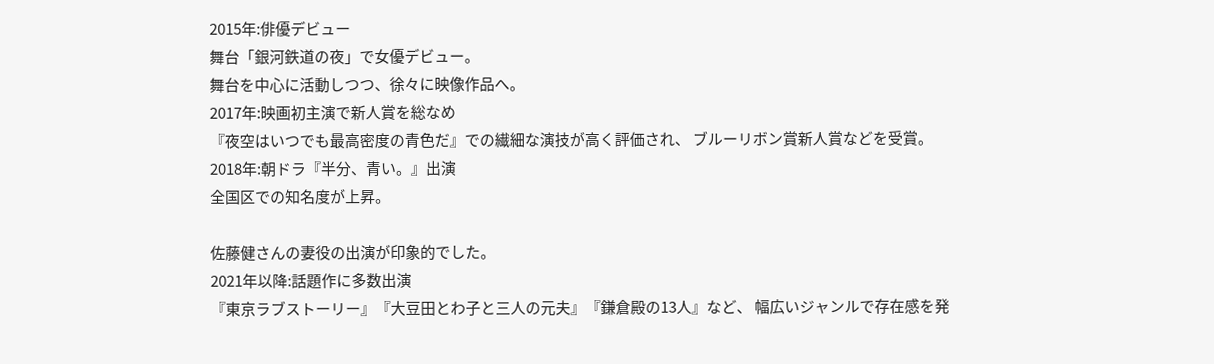2015年:俳優デビュー
舞台「銀河鉄道の夜」で女優デビュー。
舞台を中心に活動しつつ、徐々に映像作品へ。
2017年:映画初主演で新人賞を総なめ
『夜空はいつでも最高密度の青色だ』での繊細な演技が高く評価され、 ブルーリボン賞新人賞などを受賞。
2018年:朝ドラ『半分、青い。』出演
全国区での知名度が上昇。

佐藤健さんの妻役の出演が印象的でした。
2021年以降:話題作に多数出演
『東京ラブストーリー』『大豆田とわ子と三人の元夫』『鎌倉殿の13人』など、 幅広いジャンルで存在感を発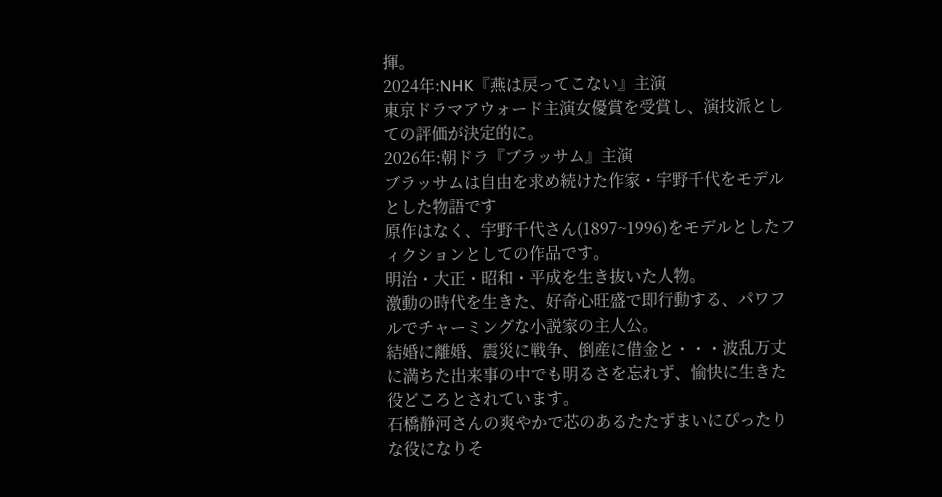揮。
2024年:NHK『燕は戻ってこない』主演
東京ドラマアウォード主演女優賞を受賞し、演技派としての評価が決定的に。
2026年:朝ドラ『ブラッサム』主演
ブラッサムは自由を求め続けた作家・宇野千代をモデルとした物語です
原作はなく、宇野千代さん(1897~1996)をモデルとしたフィクションとしての作品です。
明治・大正・昭和・平成を生き抜いた人物。
激動の時代を生きた、好奇心旺盛で即行動する、パワフルでチャーミングな小説家の主人公。
結婚に離婚、震災に戦争、倒産に借金と・・・波乱万丈に満ちた出来事の中でも明るさを忘れず、愉快に生きた役どころとされています。
石橋静河さんの爽やかで芯のあるたたずまいにぴったりな役になりそ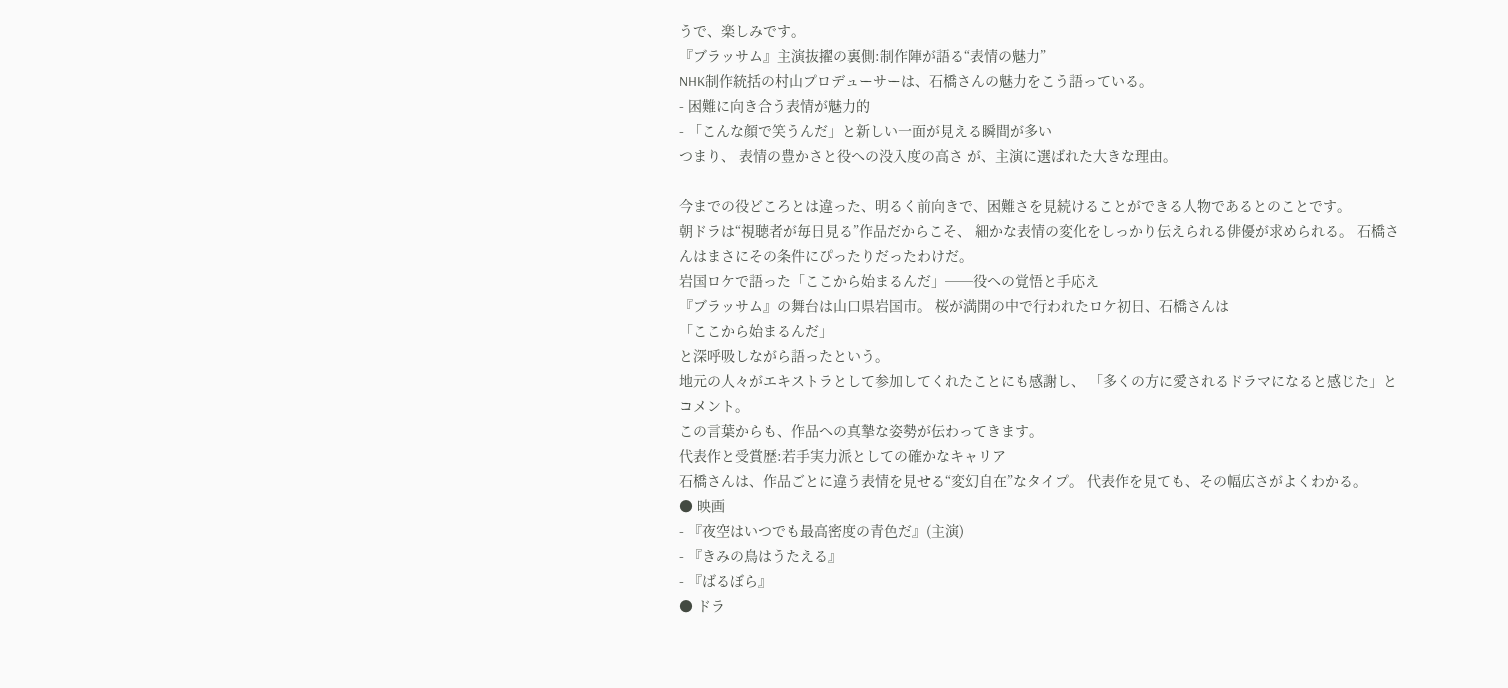うで、楽しみです。
『ブラッサム』主演抜擢の裏側:制作陣が語る“表情の魅力”
NHK制作統括の村山プロデューサーは、石橋さんの魅力をこう語っている。
- 困難に向き合う表情が魅力的
- 「こんな顔で笑うんだ」と新しい一面が見える瞬間が多い
つまり、 表情の豊かさと役への没入度の高さ が、主演に選ばれた大きな理由。

今までの役どころとは違った、明るく前向きで、困難さを見続けることができる人物であるとのことです。
朝ドラは“視聴者が毎日見る”作品だからこそ、 細かな表情の変化をしっかり伝えられる俳優が求められる。 石橋さんはまさにその条件にぴったりだったわけだ。
岩国ロケで語った「ここから始まるんだ」──役への覚悟と手応え
『ブラッサム』の舞台は山口県岩国市。 桜が満開の中で行われたロケ初日、石橋さんは
「ここから始まるんだ」
と深呼吸しながら語ったという。
地元の人々がエキストラとして参加してくれたことにも感謝し、 「多くの方に愛されるドラマになると感じた」とコメント。
この言葉からも、作品への真摯な姿勢が伝わってきます。
代表作と受賞歴:若手実力派としての確かなキャリア
石橋さんは、作品ごとに違う表情を見せる“変幻自在”なタイプ。 代表作を見ても、その幅広さがよくわかる。
● 映画
- 『夜空はいつでも最高密度の青色だ』(主演)
- 『きみの鳥はうたえる』
- 『ばるぼら』
● ドラ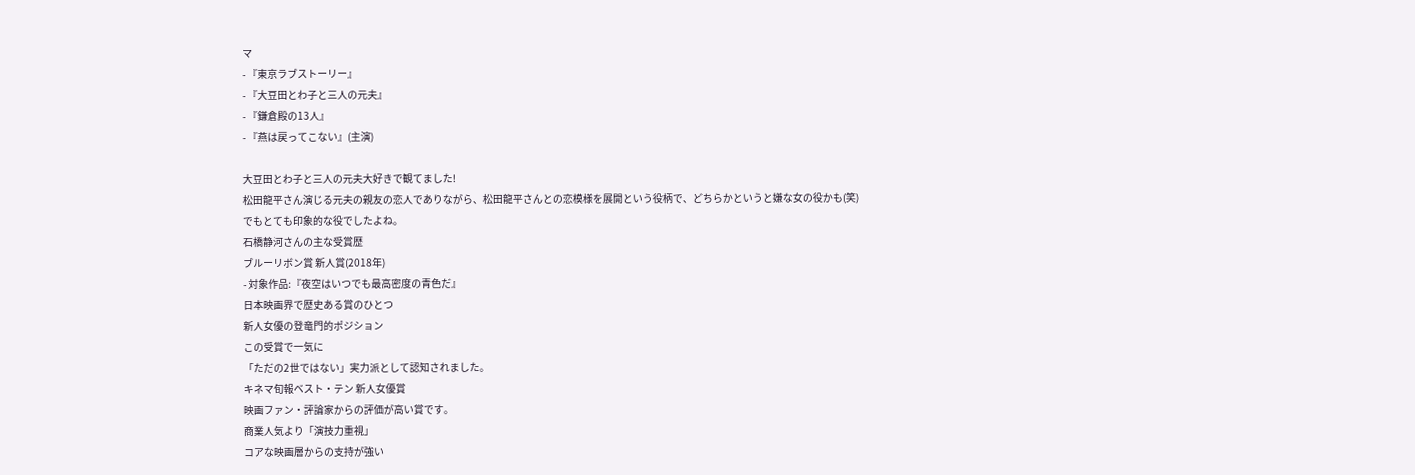マ
- 『東京ラブストーリー』
- 『大豆田とわ子と三人の元夫』
- 『鎌倉殿の13人』
- 『燕は戻ってこない』(主演)

大豆田とわ子と三人の元夫大好きで観てました!
松田龍平さん演じる元夫の親友の恋人でありながら、松田龍平さんとの恋模様を展開という役柄で、どちらかというと嫌な女の役かも(笑)
でもとても印象的な役でしたよね。
石橋静河さんの主な受賞歴
ブルーリボン賞 新人賞(2018年)
- 対象作品:『夜空はいつでも最高密度の青色だ』
日本映画界で歴史ある賞のひとつ
新人女優の登竜門的ポジション
この受賞で一気に
「ただの2世ではない」実力派として認知されました。
キネマ旬報ベスト・テン 新人女優賞
映画ファン・評論家からの評価が高い賞です。
商業人気より「演技力重視」
コアな映画層からの支持が強い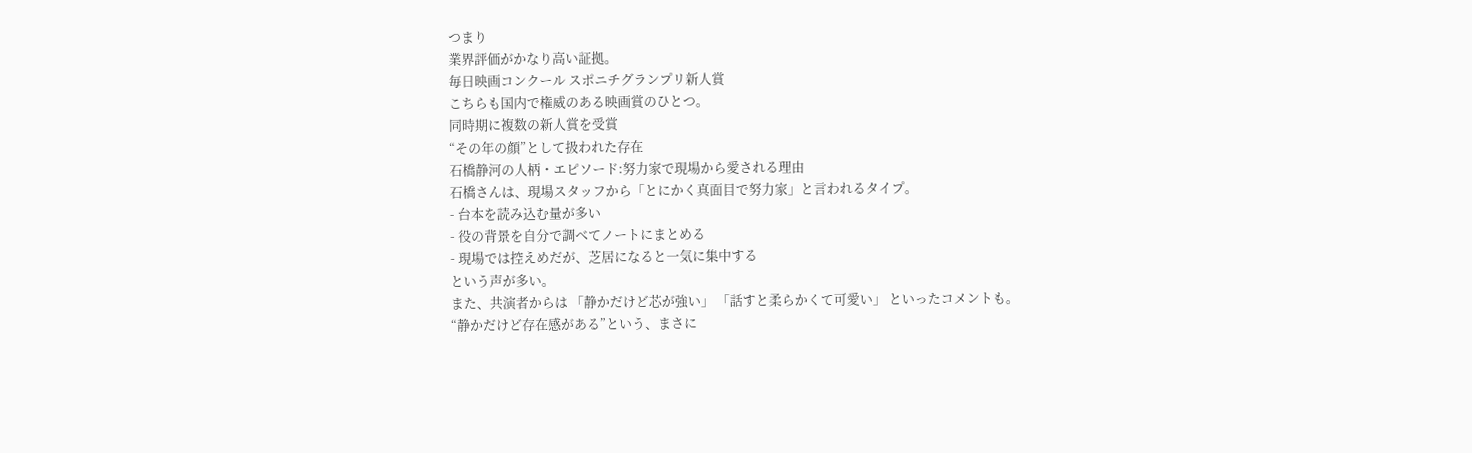つまり
業界評価がかなり高い証拠。
毎日映画コンクール スポニチグランプリ新人賞
こちらも国内で権威のある映画賞のひとつ。
同時期に複数の新人賞を受賞
“その年の顔”として扱われた存在
石橋静河の人柄・エピソード:努力家で現場から愛される理由
石橋さんは、現場スタッフから「とにかく真面目で努力家」と言われるタイプ。
- 台本を読み込む量が多い
- 役の背景を自分で調べてノートにまとめる
- 現場では控えめだが、芝居になると一気に集中する
という声が多い。
また、共演者からは 「静かだけど芯が強い」 「話すと柔らかくて可愛い」 といったコメントも。
“静かだけど存在感がある”という、まさに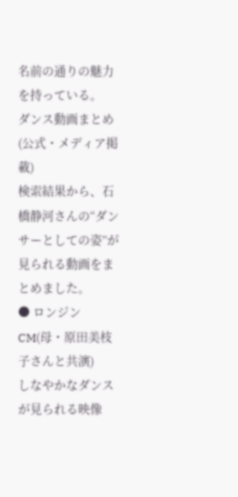名前の通りの魅力を持っている。
ダンス動画まとめ(公式・メディア掲載)
検索結果から、石橋静河さんの“ダンサーとしての姿”が見られる動画をまとめました。
● ロンジンCM(母・原田美枝子さんと共演)
しなやかなダンスが見られる映像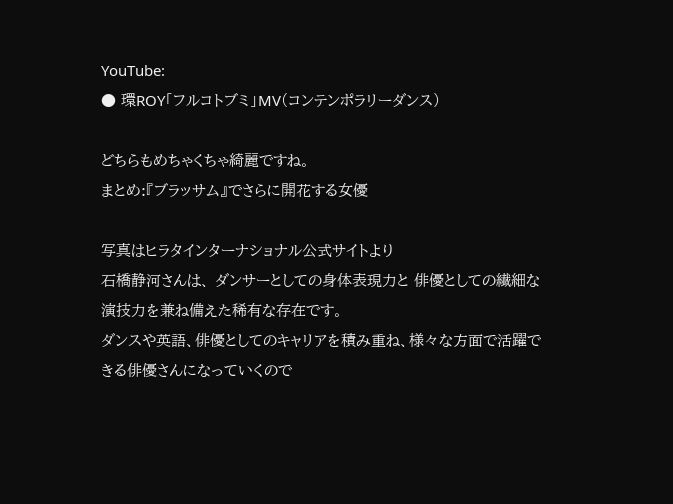YouTube:
● 環ROY「フルコトブミ」MV(コンテンポラリーダンス)

どちらもめちゃくちゃ綺麗ですね。
まとめ:『ブラッサム』でさらに開花する女優

写真はヒラタインターナショナル公式サイトより
石橋静河さんは、 ダンサーとしての身体表現力と 俳優としての繊細な演技力を兼ね備えた稀有な存在です。
ダンスや英語、俳優としてのキャリアを積み重ね、様々な方面で活躍できる俳優さんになっていくので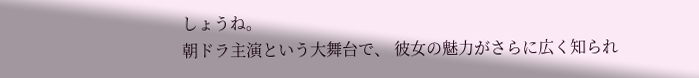しょうね。
朝ドラ主演という大舞台で、 彼女の魅力がさらに広く知られ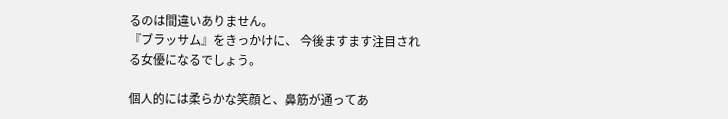るのは間違いありません。
『ブラッサム』をきっかけに、 今後ますます注目される女優になるでしょう。

個人的には柔らかな笑顔と、鼻筋が通ってあ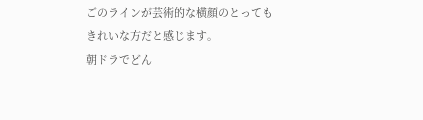ごのラインが芸術的な横顔のとってもきれいな方だと感じます。
朝ドラでどん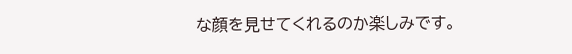な顔を見せてくれるのか楽しみです。